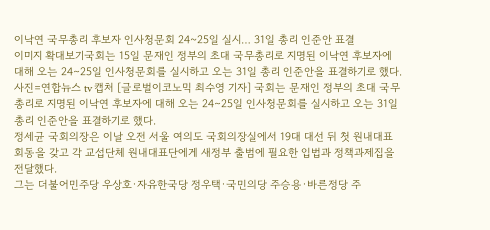이낙연 국무총리 후보자 인사청문회 24~25일 실시… 31일 총리 인준안 표결
이미지 확대보기국회는 15일 문재인 정부의 초대 국무총리로 지명된 이낙연 후보자에 대해 오는 24∼25일 인사청문회를 실시하고 오는 31일 총리 인준안을 표결하기로 했다. 사진=연합뉴스 tv 캡처 [글로벌이코노믹 최수영 기자] 국회는 문재인 정부의 초대 국무총리로 지명된 이낙연 후보자에 대해 오는 24∼25일 인사청문회를 실시하고 오는 31일 총리 인준안을 표결하기로 했다.
정세균 국회의장은 이날 오전 서울 여의도 국회의장실에서 19대 대선 뒤 첫 원내대표 회동을 갖고 각 교섭단체 원내대표단에게 새정부 출범에 필요한 입법과 정책과제집을 전달했다.
그는 더불어민주당 우상호·자유한국당 정우택·국민의당 주승용·바른정당 주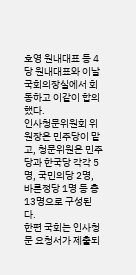호영 원내대표 등 4당 원내대표와 이날 국회의장실에서 회동하고 이같이 합의했다.
인사청문위원회 위원장은 민주당이 맡고, 청문위원은 민주당과 한국당 각각 5명, 국민의당 2명, 바른정당 1명 등 총 13명으로 구성된다.
한편 국회는 인사청문 요청서가 제출되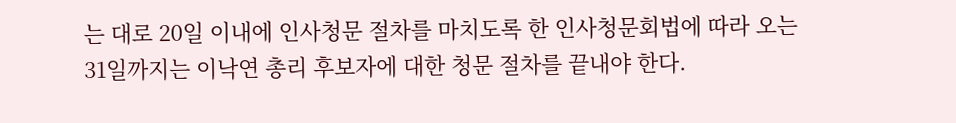는 대로 20일 이내에 인사청문 절차를 마치도록 한 인사청문회법에 따라 오는 31일까지는 이낙연 총리 후보자에 대한 청문 절차를 끝내야 한다.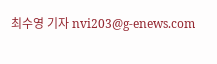최수영 기자 nvi203@g-enews.com